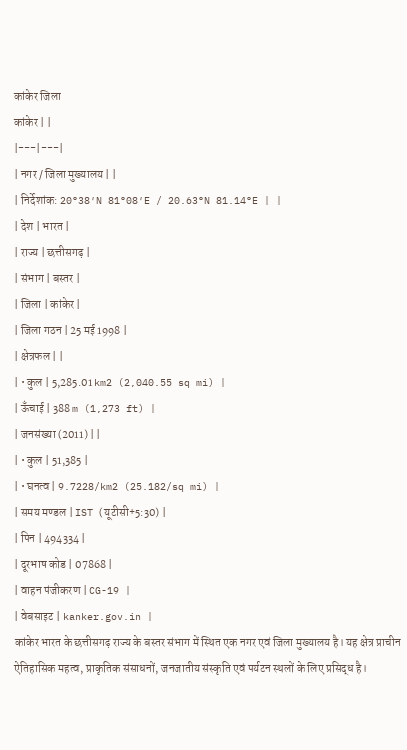कांकेर जिला
कांकेर | |
|---|---|
| नगर / जिला मुख्यालय | |
| निर्देशांक: 20°38′N 81°08′E / 20.63°N 81.14°E | |
| देश | भारत |
| राज्य | छत्तीसगढ़ |
| संभाग | बस्तर |
| जिला | कांकेर |
| जिला गठन | 25 मई 1998 |
| क्षेत्रफल | |
| • कुल | 5,285.01 km2 (2,040.55 sq mi) |
| ऊँचाई | 388 m (1,273 ft) |
| जनसंख्या (2011) | |
| • कुल | 51,385 |
| • घनत्व | 9.7228/km2 (25.182/sq mi) |
| समय मण्डल | IST (यूटीसी+5:30) |
| पिन | 494334 |
| दूरभाष कोड | 07868 |
| वाहन पंजीकरण | CG-19 |
| वेबसाइट | kanker.gov.in |
कांकेर भारत के छत्तीसगढ़ राज्य के बस्तर संभाग में स्थित एक नगर एवं जिला मुख्यालय है। यह क्षेत्र प्राचीन ऐतिहासिक महत्व, प्राकृतिक संसाधनों, जनजातीय संस्कृति एवं पर्यटन स्थलों के लिए प्रसिद्ध है।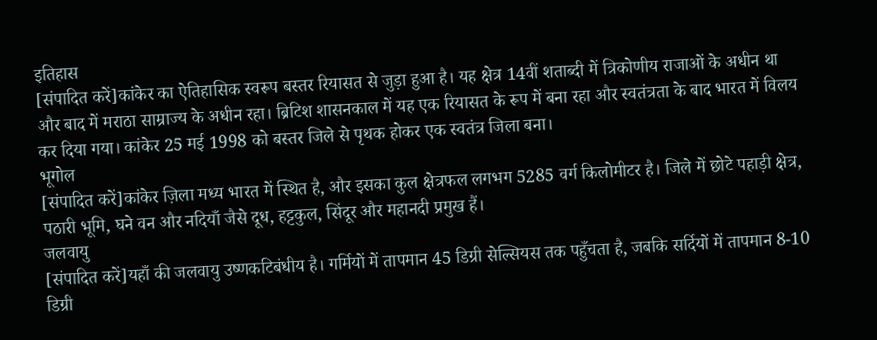इतिहास
[संपादित करें]कांकेर का ऐतिहासिक स्वरूप बस्तर रियासत से जुड़ा हुआ है। यह क्षेत्र 14वीं शताब्दी में त्रिकोणीय राजाओं के अधीन था और बाद में मराठा साम्राज्य के अधीन रहा। ब्रिटिश शासनकाल में यह एक रियासत के रूप में बना रहा और स्वतंत्रता के बाद भारत में विलय कर दिया गया। कांकेर 25 मई 1998 को बस्तर जिले से पृथक होकर एक स्वतंत्र जिला बना।
भूगोल
[संपादित करें]कांकेर ज़िला मध्य भारत में स्थित है, और इसका कुल क्षेत्रफल लगभग 5285 वर्ग किलोमीटर है। जिले में छोटे पहाड़ी क्षेत्र, पठारी भूमि, घने वन और नदियाँ जैसे दूध, हट्टकुल, सिंदूर और महानदी प्रमुख हैं।
जलवायु
[संपादित करें]यहाँ की जलवायु उष्णकटिबंधीय है। गर्मियों में तापमान 45 डिग्री सेल्सियस तक पहुँचता है, जबकि सर्दियों में तापमान 8-10 डिग्री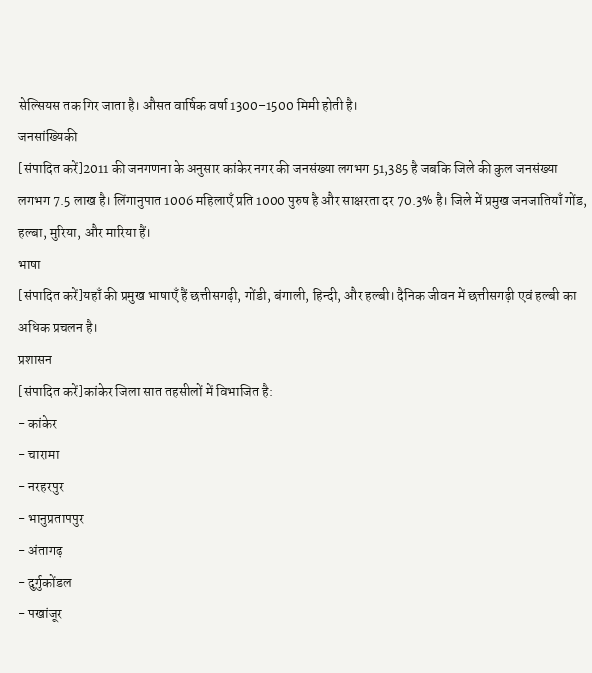सेल्सियस तक गिर जाता है। औसत वार्षिक वर्षा 1300–1500 मिमी होती है।
जनसांख्यिकी
[संपादित करें]2011 की जनगणना के अनुसार कांकेर नगर की जनसंख्या लगभग 51,385 है जबकि जिले की कुल जनसंख्या लगभग 7.5 लाख है। लिंगानुपात 1006 महिलाएँ प्रति 1000 पुरुष है और साक्षरता दर 70.3% है। जिले में प्रमुख जनजातियाँ गोंड, हल्बा, मुरिया, और मारिया हैं।
भाषा
[संपादित करें]यहाँ की प्रमुख भाषाएँ हैं छत्तीसगढ़ी, गोंडी, बंगाली, हिन्दी, और हल्बी। दैनिक जीवन में छत्तीसगढ़ी एवं हल्बी का अधिक प्रचलन है।
प्रशासन
[संपादित करें]कांकेर जिला सात तहसीलों में विभाजित है:
- कांकेर
- चारामा
- नरहरपुर
- भानुप्रतापपुर
- अंतागढ़
- दुर्गुकोंडल
- पखांजूर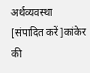अर्थव्यवस्था
[संपादित करें]कांकेर की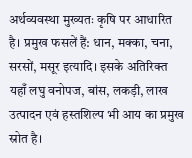अर्थव्यवस्था मुख्यतः कृषि पर आधारित है। प्रमुख फसलें हैं: धान, मक्का, चना, सरसों, मसूर इत्यादि। इसके अतिरिक्त यहाँ लघु वनोपज, बांस, लकड़ी, लाख उत्पादन एवं हस्तशिल्प भी आय का प्रमुख स्रोत है।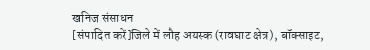खनिज संसाधन
[संपादित करें]जिले में लौह अयस्क (रावघाट क्षेत्र), बॉक्साइट,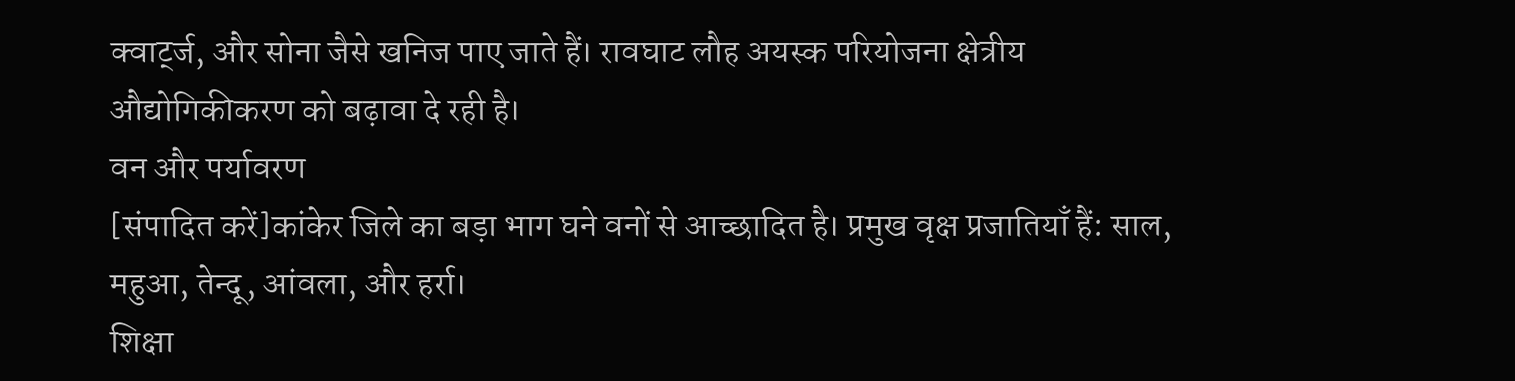क्वार्ट्ज, और सोना जैसे खनिज पाए जाते हैं। रावघाट लौह अयस्क परियोजना क्षेत्रीय औद्योगिकीकरण को बढ़ावा दे रही है।
वन और पर्यावरण
[संपादित करें]कांकेर जिले का बड़ा भाग घने वनों से आच्छादित है। प्रमुख वृक्ष प्रजातियाँ हैं: साल, महुआ, तेन्दू, आंवला, और हर्रा।
शिक्षा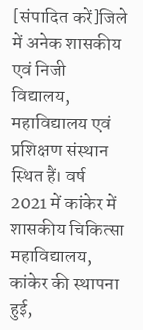[संपादित करें]जिले में अनेक शासकीय एवं निजी विद्यालय, महाविद्यालय एवं प्रशिक्षण संस्थान स्थित हैं। वर्ष 2021 में कांकेर में शासकीय चिकित्सा महाविद्यालय, कांकेर की स्थापना हुई,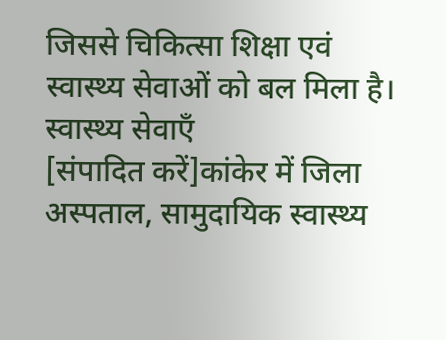जिससे चिकित्सा शिक्षा एवं स्वास्थ्य सेवाओं को बल मिला है।
स्वास्थ्य सेवाएँ
[संपादित करें]कांकेर में जिला अस्पताल, सामुदायिक स्वास्थ्य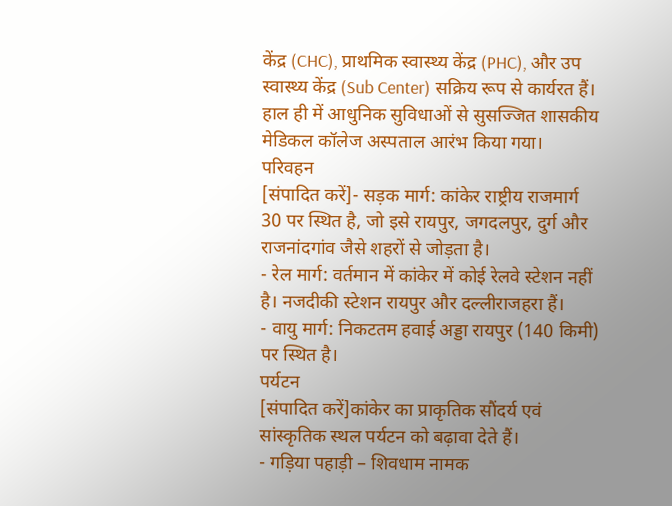केंद्र (CHC), प्राथमिक स्वास्थ्य केंद्र (PHC), और उप स्वास्थ्य केंद्र (Sub Center) सक्रिय रूप से कार्यरत हैं। हाल ही में आधुनिक सुविधाओं से सुसज्जित शासकीय मेडिकल कॉलेज अस्पताल आरंभ किया गया।
परिवहन
[संपादित करें]- सड़क मार्ग: कांकेर राष्ट्रीय राजमार्ग 30 पर स्थित है, जो इसे रायपुर, जगदलपुर, दुर्ग और राजनांदगांव जैसे शहरों से जोड़ता है।
- रेल मार्ग: वर्तमान में कांकेर में कोई रेलवे स्टेशन नहीं है। नजदीकी स्टेशन रायपुर और दल्लीराजहरा हैं।
- वायु मार्ग: निकटतम हवाई अड्डा रायपुर (140 किमी) पर स्थित है।
पर्यटन
[संपादित करें]कांकेर का प्राकृतिक सौंदर्य एवं सांस्कृतिक स्थल पर्यटन को बढ़ावा देते हैं।
- गड़िया पहाड़ी – शिवधाम नामक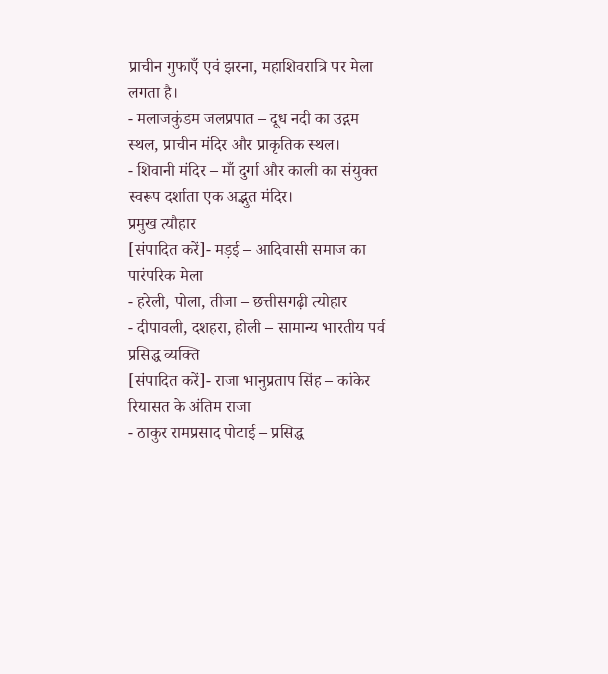प्राचीन गुफाएँ एवं झरना, महाशिवरात्रि पर मेला लगता है।
- मलाजकुंडम जलप्रपात – दूध नदी का उद्गम स्थल, प्राचीन मंदिर और प्राकृतिक स्थल।
- शिवानी मंदिर – माँ दुर्गा और काली का संयुक्त स्वरूप दर्शाता एक अद्भुत मंदिर।
प्रमुख त्यौहार
[संपादित करें]- मड़ई – आदिवासी समाज का पारंपरिक मेला
- हरेली, पोला, तीजा – छत्तीसगढ़ी त्योहार
- दीपावली, दशहरा, होली – सामान्य भारतीय पर्व
प्रसिद्ध व्यक्ति
[संपादित करें]- राजा भानुप्रताप सिंह – कांकेर रियासत के अंतिम राजा
- ठाकुर रामप्रसाद पोटाई – प्रसिद्ध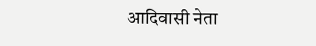आदिवासी नेता